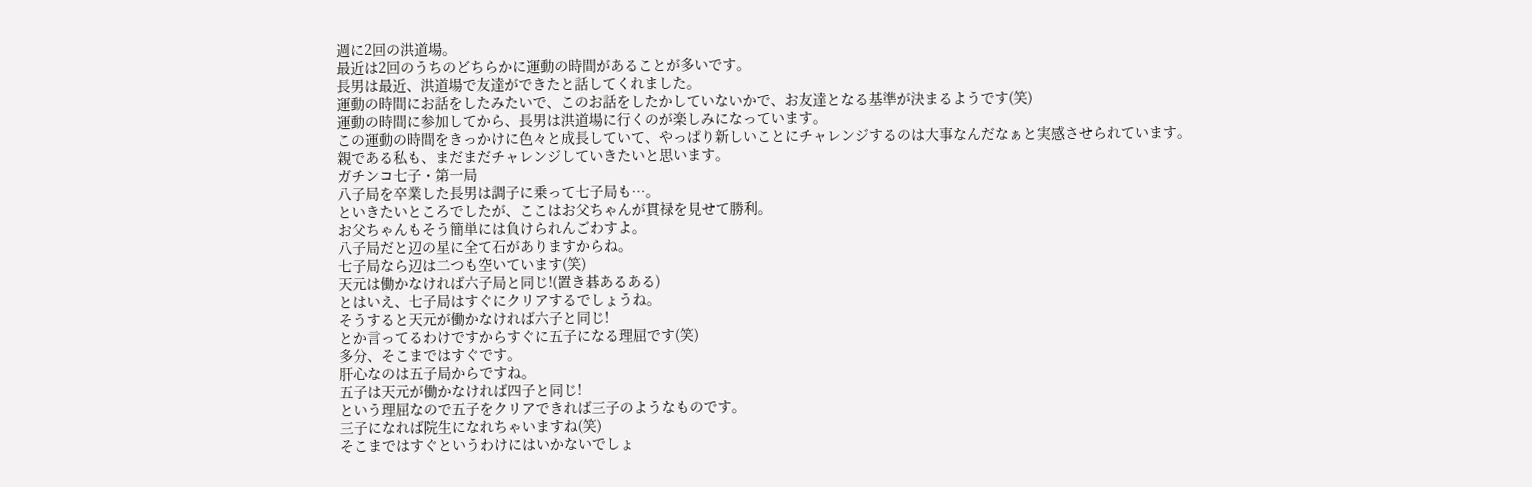週に2回の洪道場。
最近は2回のうちのどちらかに運動の時間があることが多いです。
長男は最近、洪道場で友達ができたと話してくれました。
運動の時間にお話をしたみたいで、このお話をしたかしていないかで、お友達となる基準が決まるようです(笑)
運動の時間に参加してから、長男は洪道場に行くのが楽しみになっています。
この運動の時間をきっかけに色々と成長していて、やっぱり新しいことにチャレンジするのは大事なんだなぁと実感させられています。
親である私も、まだまだチャレンジしていきたいと思います。
ガチンコ七子・第一局
八子局を卒業した長男は調子に乗って七子局も…。
といきたいところでしたが、ここはお父ちゃんが貫禄を見せて勝利。
お父ちゃんもそう簡単には負けられんごわすよ。
八子局だと辺の星に全て石がありますからね。
七子局なら辺は二つも空いています(笑)
天元は働かなければ六子局と同じ!(置き碁あるある)
とはいえ、七子局はすぐにクリアするでしょうね。
そうすると天元が働かなければ六子と同じ!
とか言ってるわけですからすぐに五子になる理屈です(笑)
多分、そこまではすぐです。
肝心なのは五子局からですね。
五子は天元が働かなければ四子と同じ!
という理屈なので五子をクリアできれば三子のようなものです。
三子になれば院生になれちゃいますね(笑)
そこまではすぐというわけにはいかないでしょ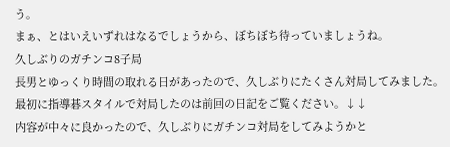う。
まぁ、とはいえいずれはなるでしょうから、ぼちぼち待っていましょうね。
久しぶりのガチンコ8子局
長男とゆっくり時間の取れる日があったので、久しぶりにたくさん対局してみました。
最初に指導碁スタイルで対局したのは前回の日記をご覧ください。↓↓
内容が中々に良かったので、久しぶりにガチンコ対局をしてみようかと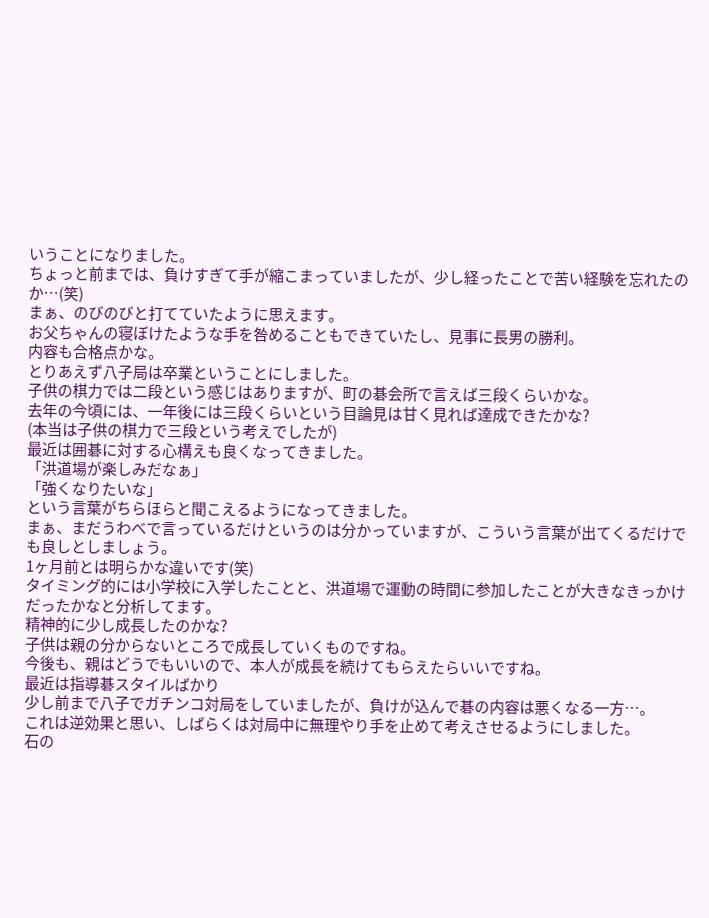いうことになりました。
ちょっと前までは、負けすぎて手が縮こまっていましたが、少し経ったことで苦い経験を忘れたのか…(笑)
まぁ、のびのびと打てていたように思えます。
お父ちゃんの寝ぼけたような手を咎めることもできていたし、見事に長男の勝利。
内容も合格点かな。
とりあえず八子局は卒業ということにしました。
子供の棋力では二段という感じはありますが、町の碁会所で言えば三段くらいかな。
去年の今頃には、一年後には三段くらいという目論見は甘く見れば達成できたかな?
(本当は子供の棋力で三段という考えでしたが)
最近は囲碁に対する心構えも良くなってきました。
「洪道場が楽しみだなぁ」
「強くなりたいな」
という言葉がちらほらと聞こえるようになってきました。
まぁ、まだうわべで言っているだけというのは分かっていますが、こういう言葉が出てくるだけでも良しとしましょう。
1ヶ月前とは明らかな違いです(笑)
タイミング的には小学校に入学したことと、洪道場で運動の時間に参加したことが大きなきっかけだったかなと分析してます。
精神的に少し成長したのかな?
子供は親の分からないところで成長していくものですね。
今後も、親はどうでもいいので、本人が成長を続けてもらえたらいいですね。
最近は指導碁スタイルばかり
少し前まで八子でガチンコ対局をしていましたが、負けが込んで碁の内容は悪くなる一方…。
これは逆効果と思い、しばらくは対局中に無理やり手を止めて考えさせるようにしました。
石の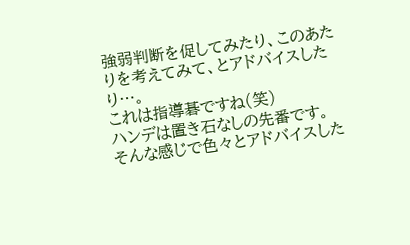強弱判断を促してみたり、このあたりを考えてみて、とアドバイスしたり…。
これは指導碁ですね(笑)
ハンデは置き石なしの先番です。
そんな感じで色々とアドバイスした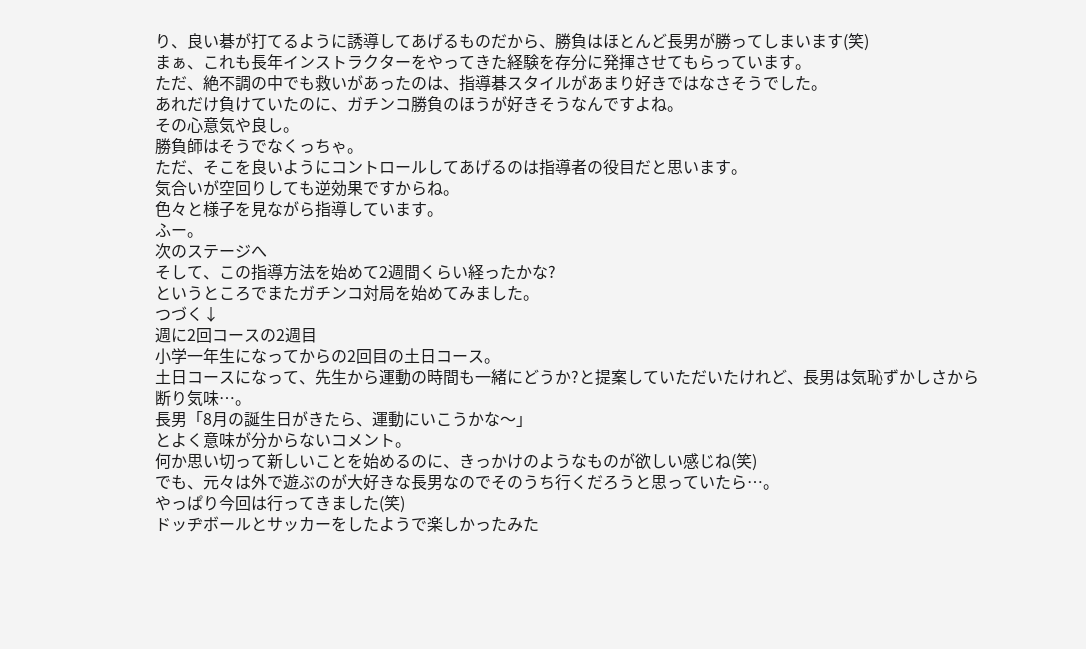り、良い碁が打てるように誘導してあげるものだから、勝負はほとんど長男が勝ってしまいます(笑)
まぁ、これも長年インストラクターをやってきた経験を存分に発揮させてもらっています。
ただ、絶不調の中でも救いがあったのは、指導碁スタイルがあまり好きではなさそうでした。
あれだけ負けていたのに、ガチンコ勝負のほうが好きそうなんですよね。
その心意気や良し。
勝負師はそうでなくっちゃ。
ただ、そこを良いようにコントロールしてあげるのは指導者の役目だと思います。
気合いが空回りしても逆効果ですからね。
色々と様子を見ながら指導しています。
ふー。
次のステージへ
そして、この指導方法を始めて2週間くらい経ったかな?
というところでまたガチンコ対局を始めてみました。
つづく↓
週に2回コースの2週目
小学一年生になってからの2回目の土日コース。
土日コースになって、先生から運動の時間も一緒にどうか?と提案していただいたけれど、長男は気恥ずかしさから断り気味…。
長男「8月の誕生日がきたら、運動にいこうかな〜」
とよく意味が分からないコメント。
何か思い切って新しいことを始めるのに、きっかけのようなものが欲しい感じね(笑)
でも、元々は外で遊ぶのが大好きな長男なのでそのうち行くだろうと思っていたら…。
やっぱり今回は行ってきました(笑)
ドッヂボールとサッカーをしたようで楽しかったみた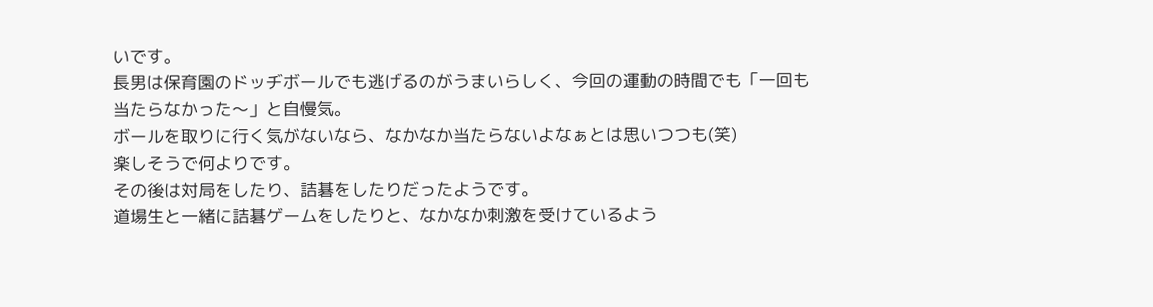いです。
長男は保育園のドッヂボールでも逃げるのがうまいらしく、今回の運動の時間でも「一回も当たらなかった〜」と自慢気。
ボールを取りに行く気がないなら、なかなか当たらないよなぁとは思いつつも(笑)
楽しそうで何よりです。
その後は対局をしたり、詰碁をしたりだったようです。
道場生と一緒に詰碁ゲームをしたりと、なかなか刺激を受けているよう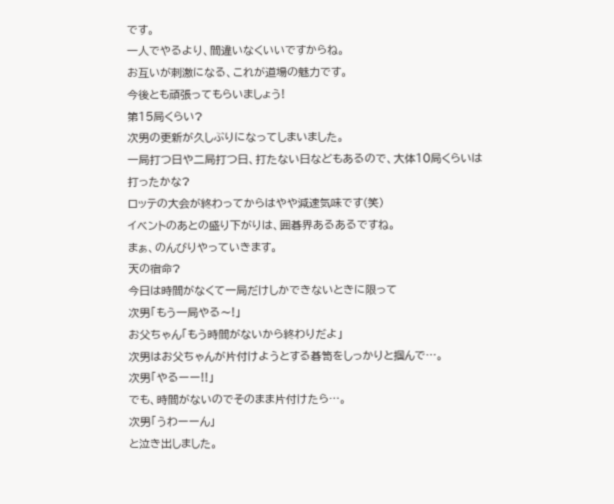です。
一人でやるより、間違いなくいいですからね。
お互いが刺激になる、これが道場の魅力です。
今後とも頑張ってもらいましょう!
第15局くらい?
次男の更新が久しぶりになってしまいました。
一局打つ日や二局打つ日、打たない日などもあるので、大体10局くらいは打ったかな?
ロッテの大会が終わってからはやや減速気味です(笑)
イベントのあとの盛り下がりは、囲碁界あるあるですね。
まぁ、のんびりやっていきます。
天の宿命?
今日は時間がなくて一局だけしかできないときに限って
次男「もう一局やる〜!」
お父ちゃん「もう時間がないから終わりだよ」
次男はお父ちゃんが片付けようとする碁笥をしっかりと掴んで…。
次男「やるーー!!」
でも、時間がないのでそのまま片付けたら…。
次男「うわーーん」
と泣き出しました。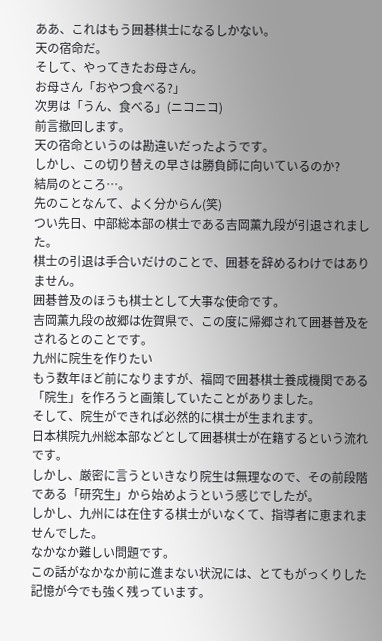ああ、これはもう囲碁棋士になるしかない。
天の宿命だ。
そして、やってきたお母さん。
お母さん「おやつ食べる?」
次男は「うん、食べる」(ニコニコ)
前言撤回します。
天の宿命というのは勘違いだったようです。
しかし、この切り替えの早さは勝負師に向いているのか?
結局のところ…。
先のことなんて、よく分からん(笑)
つい先日、中部総本部の棋士である吉岡薫九段が引退されました。
棋士の引退は手合いだけのことで、囲碁を辞めるわけではありません。
囲碁普及のほうも棋士として大事な使命です。
吉岡薫九段の故郷は佐賀県で、この度に帰郷されて囲碁普及をされるとのことです。
九州に院生を作りたい
もう数年ほど前になりますが、福岡で囲碁棋士養成機関である「院生」を作ろうと画策していたことがありました。
そして、院生ができれば必然的に棋士が生まれます。
日本棋院九州総本部などとして囲碁棋士が在籍するという流れです。
しかし、厳密に言うといきなり院生は無理なので、その前段階である「研究生」から始めようという感じでしたが。
しかし、九州には在住する棋士がいなくて、指導者に恵まれませんでした。
なかなか難しい問題です。
この話がなかなか前に進まない状況には、とてもがっくりした記憶が今でも強く残っています。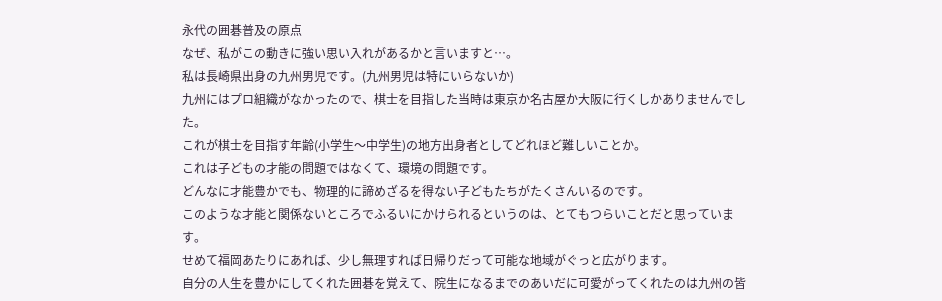永代の囲碁普及の原点
なぜ、私がこの動きに強い思い入れがあるかと言いますと…。
私は長崎県出身の九州男児です。(九州男児は特にいらないか)
九州にはプロ組織がなかったので、棋士を目指した当時は東京か名古屋か大阪に行くしかありませんでした。
これが棋士を目指す年齢(小学生〜中学生)の地方出身者としてどれほど難しいことか。
これは子どもの才能の問題ではなくて、環境の問題です。
どんなに才能豊かでも、物理的に諦めざるを得ない子どもたちがたくさんいるのです。
このような才能と関係ないところでふるいにかけられるというのは、とてもつらいことだと思っています。
せめて福岡あたりにあれば、少し無理すれば日帰りだって可能な地域がぐっと広がります。
自分の人生を豊かにしてくれた囲碁を覚えて、院生になるまでのあいだに可愛がってくれたのは九州の皆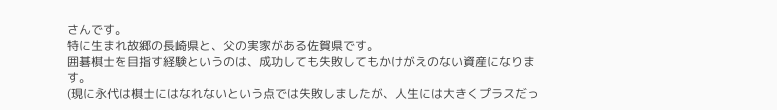さんです。
特に生まれ故郷の長崎県と、父の実家がある佐賀県です。
囲碁棋士を目指す経験というのは、成功しても失敗してもかけがえのない資産になります。
(現に永代は棋士にはなれないという点では失敗しましたが、人生には大きくプラスだっ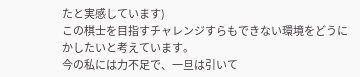たと実感しています)
この棋士を目指すチャレンジすらもできない環境をどうにかしたいと考えています。
今の私には力不足で、一旦は引いて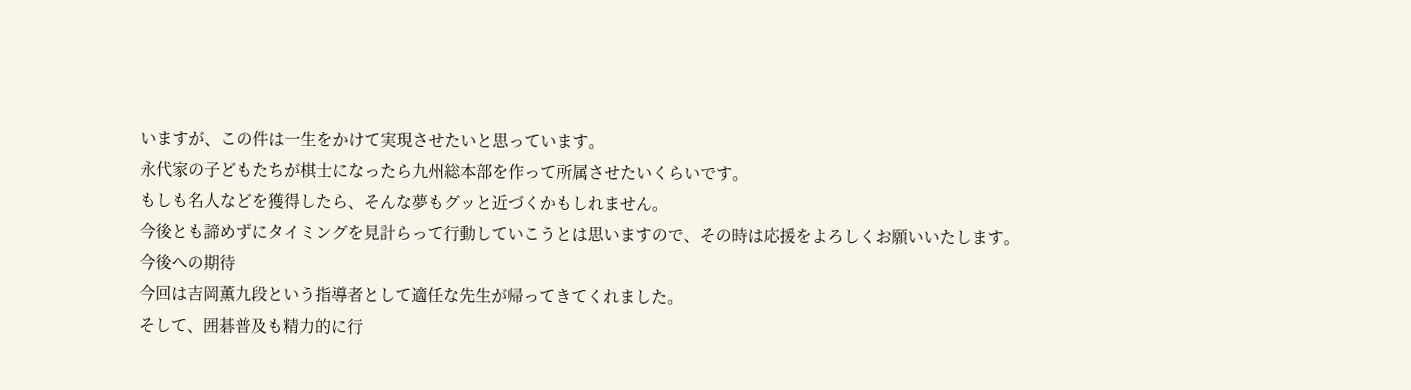いますが、この件は一生をかけて実現させたいと思っています。
永代家の子どもたちが棋士になったら九州総本部を作って所属させたいくらいです。
もしも名人などを獲得したら、そんな夢もグッと近づくかもしれません。
今後とも諦めずにタイミングを見計らって行動していこうとは思いますので、その時は応援をよろしくお願いいたします。
今後への期待
今回は吉岡薫九段という指導者として適任な先生が帰ってきてくれました。
そして、囲碁普及も精力的に行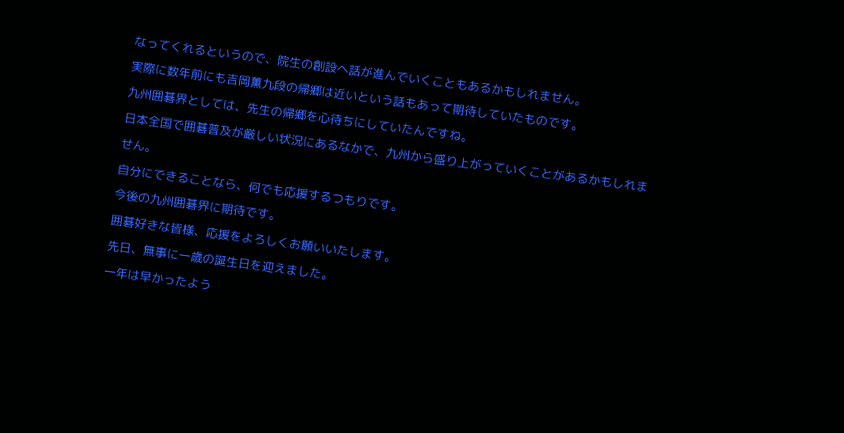なってくれるというので、院生の創設へ話が進んでいくこともあるかもしれません。
実際に数年前にも吉岡薫九段の帰郷は近いという話もあって期待していたものです。
九州囲碁界としては、先生の帰郷を心待ちにしていたんですね。
日本全国で囲碁普及が厳しい状況にあるなかで、九州から盛り上がっていくことがあるかもしれません。
自分にできることなら、何でも応援するつもりです。
今後の九州囲碁界に期待です。
囲碁好きな皆様、応援をよろしくお願いいたします。
先日、無事に一歳の誕生日を迎えました。
一年は早かったよう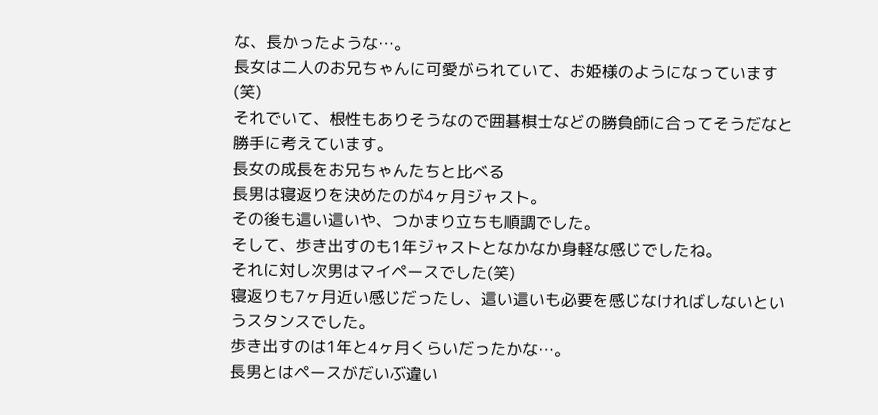な、長かったような…。
長女は二人のお兄ちゃんに可愛がられていて、お姫様のようになっています(笑)
それでいて、根性もありそうなので囲碁棋士などの勝負師に合ってそうだなと勝手に考えています。
長女の成長をお兄ちゃんたちと比べる
長男は寝返りを決めたのが4ヶ月ジャスト。
その後も這い這いや、つかまり立ちも順調でした。
そして、歩き出すのも1年ジャストとなかなか身軽な感じでしたね。
それに対し次男はマイペースでした(笑)
寝返りも7ヶ月近い感じだったし、這い這いも必要を感じなければしないというスタンスでした。
歩き出すのは1年と4ヶ月くらいだったかな…。
長男とはペースがだいぶ違い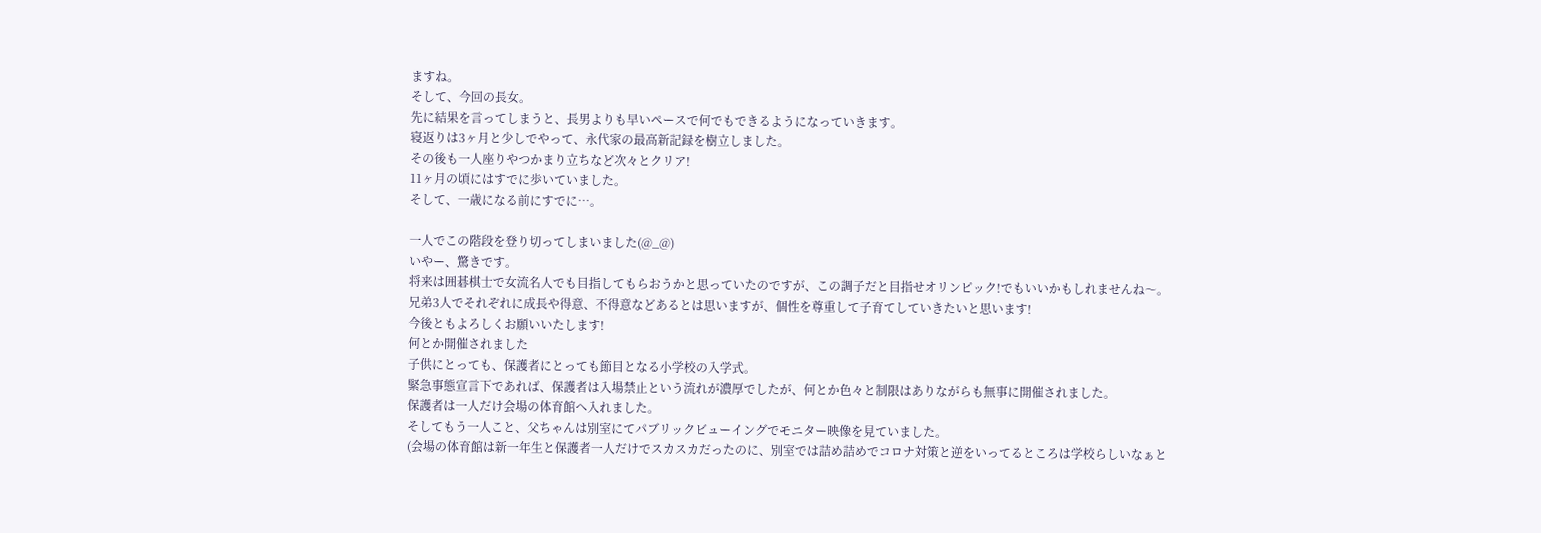ますね。
そして、今回の長女。
先に結果を言ってしまうと、長男よりも早いペースで何でもできるようになっていきます。
寝返りは3ヶ月と少しでやって、永代家の最高新記録を樹立しました。
その後も一人座りやつかまり立ちなど次々とクリア!
11ヶ月の頃にはすでに歩いていました。
そして、一歳になる前にすでに…。

一人でこの階段を登り切ってしまいました(@_@)
いやー、驚きです。
将来は囲碁棋士で女流名人でも目指してもらおうかと思っていたのですが、この調子だと目指せオリンピック!でもいいかもしれませんね〜。
兄弟3人でそれぞれに成長や得意、不得意などあるとは思いますが、個性を尊重して子育てしていきたいと思います!
今後ともよろしくお願いいたします!
何とか開催されました
子供にとっても、保護者にとっても節目となる小学校の入学式。
緊急事態宣言下であれば、保護者は入場禁止という流れが濃厚でしたが、何とか色々と制限はありながらも無事に開催されました。
保護者は一人だけ会場の体育館へ入れました。
そしてもう一人こと、父ちゃんは別室にてパブリックビューイングでモニター映像を見ていました。
(会場の体育館は新一年生と保護者一人だけでスカスカだったのに、別室では詰め詰めでコロナ対策と逆をいってるところは学校らしいなぁと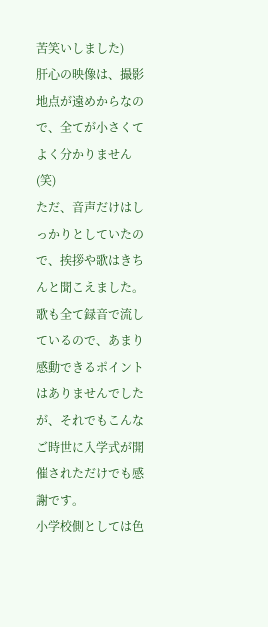苦笑いしました)
肝心の映像は、撮影地点が遠めからなので、全てが小さくてよく分かりません(笑)
ただ、音声だけはしっかりとしていたので、挨拶や歌はきちんと聞こえました。
歌も全て録音で流しているので、あまり感動できるポイントはありませんでしたが、それでもこんなご時世に入学式が開催されただけでも感謝です。
小学校側としては色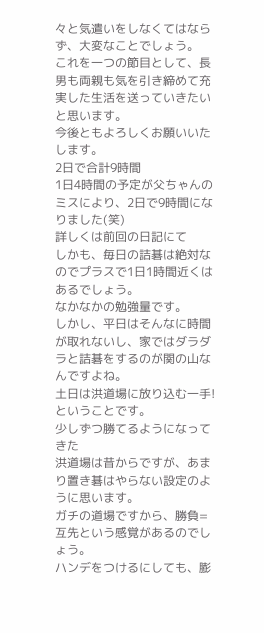々と気遣いをしなくてはならず、大変なことでしょう。
これを一つの節目として、長男も両親も気を引き締めて充実した生活を送っていきたいと思います。
今後ともよろしくお願いいたします。
2日で合計9時間
1日4時間の予定が父ちゃんのミスにより、2日で9時間になりました(笑)
詳しくは前回の日記にて
しかも、毎日の詰碁は絶対なのでプラスで1日1時間近くはあるでしょう。
なかなかの勉強量です。
しかし、平日はそんなに時間が取れないし、家ではダラダラと詰碁をするのが関の山なんですよね。
土日は洪道場に放り込む一手!ということです。
少しずつ勝てるようになってきた
洪道場は昔からですが、あまり置き碁はやらない設定のように思います。
ガチの道場ですから、勝負=互先という感覚があるのでしょう。
ハンデをつけるにしても、膨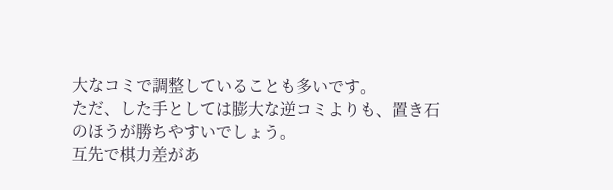大なコミで調整していることも多いです。
ただ、した手としては膨大な逆コミよりも、置き石のほうが勝ちやすいでしょう。
互先で棋力差があ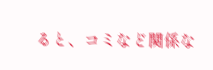ると、コミなど関係な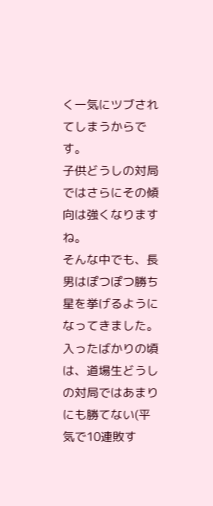く一気にツブされてしまうからです。
子供どうしの対局ではさらにその傾向は強くなりますね。
そんな中でも、長男はぽつぽつ勝ち星を挙げるようになってきました。
入ったばかりの頃は、道場生どうしの対局ではあまりにも勝てない(平気で10連敗す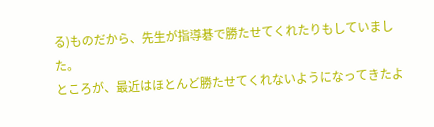る)ものだから、先生が指導碁で勝たせてくれたりもしていました。
ところが、最近はほとんど勝たせてくれないようになってきたよ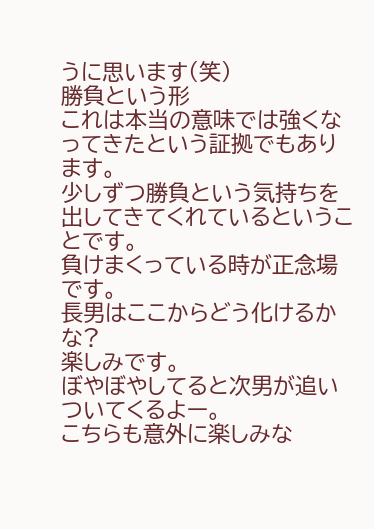うに思います(笑)
勝負という形
これは本当の意味では強くなってきたという証拠でもあります。
少しずつ勝負という気持ちを出してきてくれているということです。
負けまくっている時が正念場です。
長男はここからどう化けるかな?
楽しみです。
ぼやぼやしてると次男が追いついてくるよー。
こちらも意外に楽しみな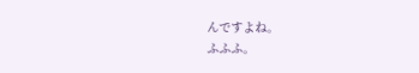んですよね。
ふふふ。